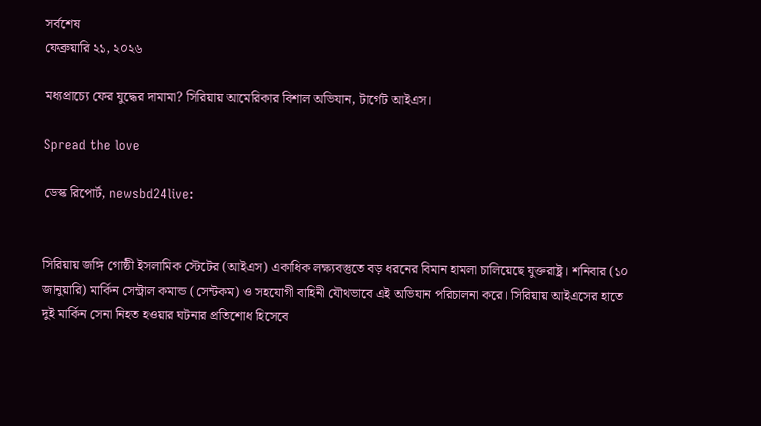সর্বশেষ
ফেব্রুয়ারি ২১, ২০২৬

মধ্যপ্রাচ্যে ফের যুদ্ধের দামামা? সিরিয়ায় আমেরিকার বিশাল অভিযান, টার্গেট আইএস।

Spread the love

ডেস্ক রিপোর্ট, newsbd24live:


সিরিয়ায় জঙ্গি গোষ্ঠী ইসলামিক স্টেটের (আইএস) একাধিক লক্ষ্যবস্তুতে বড় ধরনের বিমান হামলা চালিয়েছে যুক্তরাষ্ট্র। শনিবার (১০ জানুয়ারি) মার্কিন সেন্ট্রাল কমান্ড (সেন্টকম) ও সহযোগী বাহিনী যৌথভাবে এই অভিযান পরিচালনা করে। সিরিয়ায় আইএসের হাতে দুই মার্কিন সেনা নিহত হওয়ার ঘটনার প্রতিশোধ হিসেবে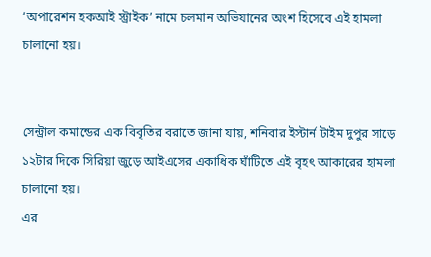‘অপারেশন হকআই স্ট্রাইক’ নামে চলমান অভিযানের অংশ হিসেবে এই হামলা চালানো হয়।


সেন্ট্রাল কমান্ডের এক বিবৃতির বরাতে জানা যায়, শনিবার ইস্টার্ন টাইম দুপুর সাড়ে ১২টার দিকে সিরিয়া জুড়ে আইএসের একাধিক ঘাঁটিতে এই বৃহৎ আকারের হামলা চালানো হয়।
এর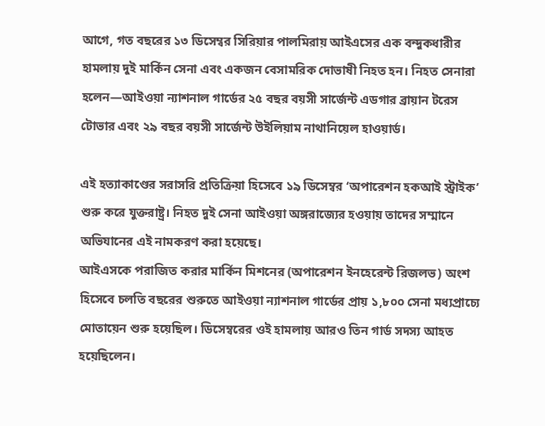আগে, গত বছরের ১৩ ডিসেম্বর সিরিয়ার পালমিরায় আইএসের এক বন্দুকধারীর হামলায় দুই মার্কিন সেনা এবং একজন বেসামরিক দোভাষী নিহত হন। নিহত সেনারা হলেন—আইওয়া ন্যাশনাল গার্ডের ২৫ বছর বয়সী সার্জেন্ট এডগার ব্রায়ান টরেস টোভার এবং ২৯ বছর বয়সী সার্জেন্ট উইলিয়াম নাথানিয়েল হাওয়ার্ড।

এই হত্যাকাণ্ডের সরাসরি প্রতিক্রিয়া হিসেবে ১৯ ডিসেম্বর ‘অপারেশন হকআই স্ট্রাইক’ শুরু করে যুক্তরাষ্ট্র। নিহত দুই সেনা আইওয়া অঙ্গরাজ্যের হওয়ায় তাদের সম্মানে অভিযানের এই নামকরণ করা হয়েছে।
আইএসকে পরাজিত করার মার্কিন মিশনের (অপারেশন ইনহেরেন্ট রিজলভ) অংশ হিসেবে চলতি বছরের শুরুতে আইওয়া ন্যাশনাল গার্ডের প্রায় ১,৮০০ সেনা মধ্যপ্রাচ্যে মোতায়েন শুরু হয়েছিল। ডিসেম্বরের ওই হামলায় আরও তিন গার্ড সদস্য আহত হয়েছিলেন।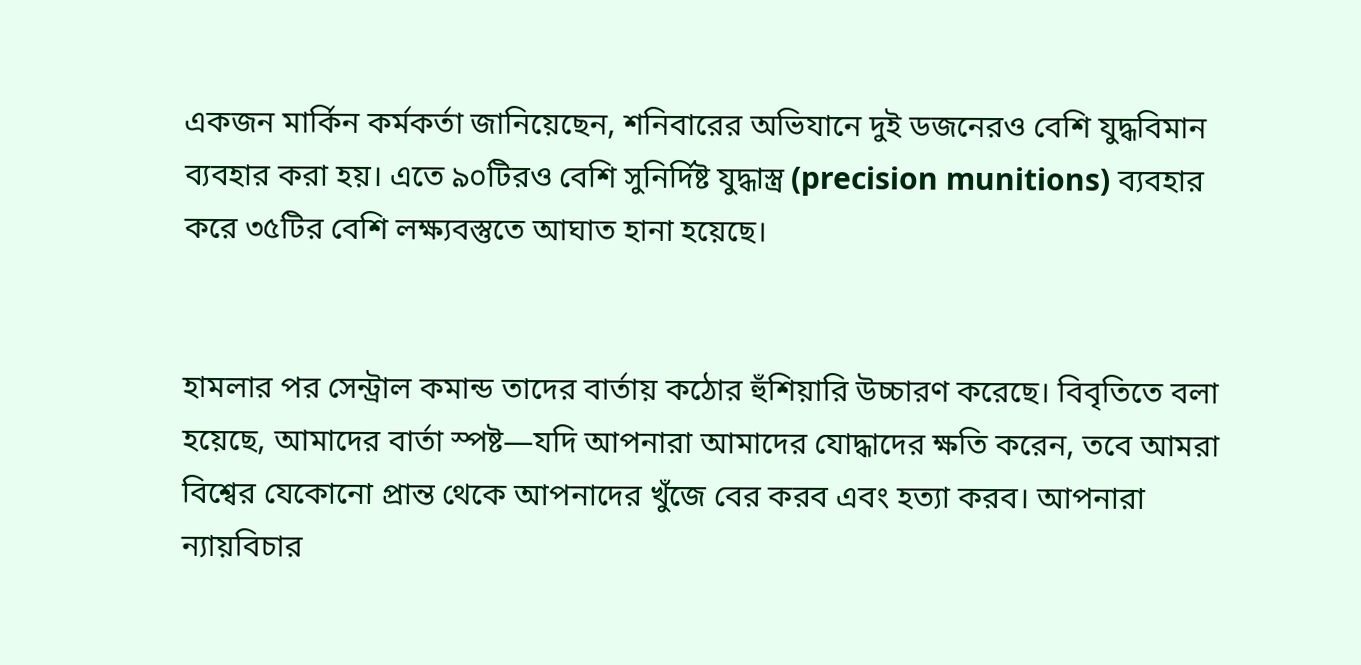একজন মার্কিন কর্মকর্তা জানিয়েছেন, শনিবারের অভিযানে দুই ডজনেরও বেশি যুদ্ধবিমান ব্যবহার করা হয়। এতে ৯০টিরও বেশি সুনির্দিষ্ট যুদ্ধাস্ত্র (precision munitions) ব্যবহার করে ৩৫টির বেশি লক্ষ্যবস্তুতে আঘাত হানা হয়েছে।


হামলার পর সেন্ট্রাল কমান্ড তাদের বার্তায় কঠোর হুঁশিয়ারি উচ্চারণ করেছে। বিবৃতিতে বলা হয়েছে, আমাদের বার্তা স্পষ্ট—যদি আপনারা আমাদের যোদ্ধাদের ক্ষতি করেন, তবে আমরা বিশ্বের যেকোনো প্রান্ত থেকে আপনাদের খুঁজে বের করব এবং হত্যা করব। আপনারা ন্যায়বিচার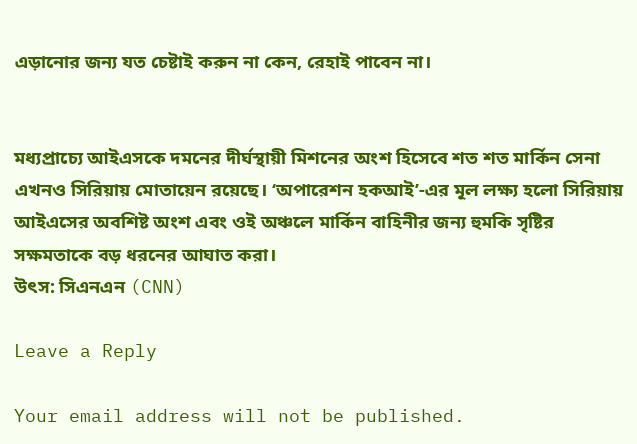এড়ানোর জন্য যত চেষ্টাই করুন না কেন, রেহাই পাবেন না।


মধ্যপ্রাচ্যে আইএসকে দমনের দীর্ঘস্থায়ী মিশনের অংশ হিসেবে শত শত মার্কিন সেনা এখনও সিরিয়ায় মোতায়েন রয়েছে। ‘অপারেশন হকআই’-এর মূল লক্ষ্য হলো সিরিয়ায় আইএসের অবশিষ্ট অংশ এবং ওই অঞ্চলে মার্কিন বাহিনীর জন্য হুমকি সৃষ্টির সক্ষমতাকে বড় ধরনের আঘাত করা।
উৎস: সিএনএন (CNN)

Leave a Reply

Your email address will not be published.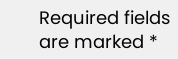Required fields are marked *